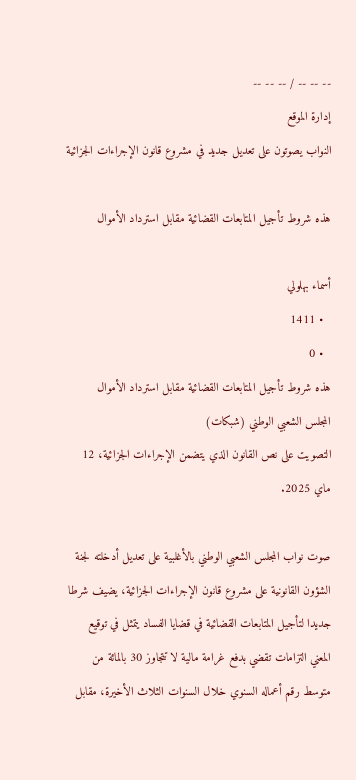-- -- -- / -- -- --
إدارة الموقع
النواب يصوتون على تعديل جديد في مشروع قانون الإجراءات الجزائية

هذه شروط تأجيل المتابعات القضائية مقابل استرداد الأموال

أسماء بهلولي
  • 1411
  • 0
هذه شروط تأجيل المتابعات القضائية مقابل استرداد الأموال
المجلس الشعبي الوطني (شبكات)
التصويت على نص القانون الذي يتضمن الإجراءات الجزائية، 12 ماي 2025.

صوت نواب المجلس الشعبي الوطني بالأغلبية على تعديل أدخلته لجنة الشؤون القانونية على مشروع قانون الإجراءات الجزائية، يضيف شرطا جديدا لتأجيل المتابعات القضائية في قضايا الفساد يتمثل في توقيع المعني التزامات تقضي بدفع غرامة مالية لا تتجاوز 30 بالمائة من متوسط رقم أعماله السنوي خلال السنوات الثلاث الأخيرة، مقابل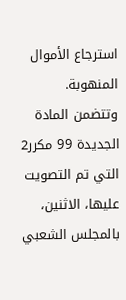استرجاع الأموال المنهوبة.
وتتضمن المادة الجديدة 99 مكرر2 التي تم التصويت عليها، الاثنين، بالمجلس الشعبي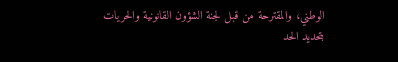الوطني، والمقترحة من قبل لجنة الشؤون القانونية والحريات بتحديد الحد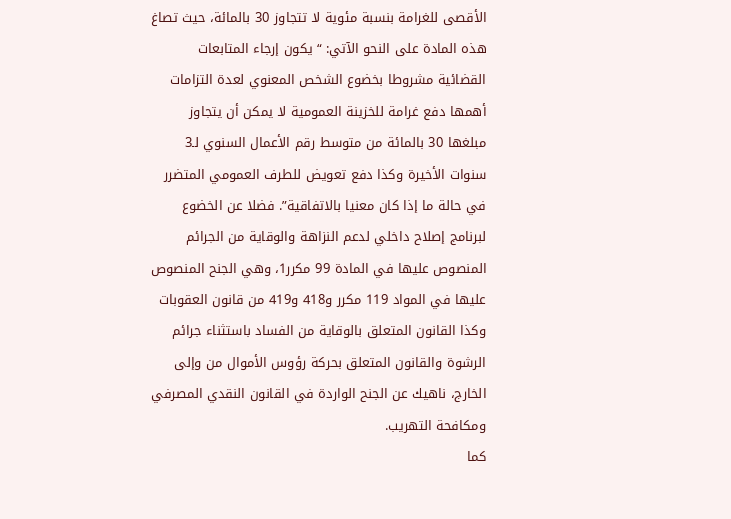الأقصى للغرامة بنسبة مئوية لا تتجاوز 30 بالمائة، حيث تصاغ هذه المادة على النحو الآتي: “يكون إرجاء المتابعات القضائية مشروطا بخضوع الشخص المعنوي لعدة التزامات أهمها دفع غرامة للخزينة العمومية لا يمكن أن يتجاوز مبلغها 30 بالمائة من متوسط رقم الأعمال السنوي لـ3 سنوات الأخيرة وكذا دفع تعويض للطرف العمومي المتضرر في حالة ما إذا كان معنيا بالاتفاقية”. فضلا عن الخضوع لبرنامج إصلاح داخلي لدعم النزاهة والوقاية من الجرائم المنصوص عليها في المادة 99 مكرر1، وهي الجنح المنصوص عليها في المواد 119 مكرر و418 و419 من قانون العقوبات وكذا القانون المتعلق بالوقاية من الفساد باستثناء جرائم الرشوة والقانون المتعلق بحركة رؤوس الأموال من وإلى الخارج، ناهيك عن الجنح الواردة في القانون النقدي المصرفي ومكافحة التهريب.
كما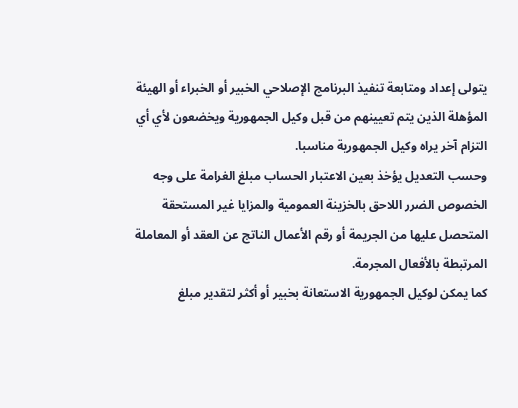يتولى إعداد ومتابعة تنفيذ البرنامج الإصلاحي الخبير أو الخبراء أو الهيئة المؤهلة الذين يتم تعيينهم من قبل وكيل الجمهورية ويخضعون لأي أي التزام آخر يراه وكيل الجمهورية مناسبا.
وحسب التعديل يؤخذ بعين الاعتبار الحساب مبلغ الغرامة على وجه الخصوص الضرر اللاحق بالخزينة العمومية والمزايا غير المستحقة المتحصل عليها من الجريمة أو رقم الأعمال الناتج عن العقد أو المعاملة المرتبطة بالأفعال المجرمة.
كما يمكن لوكيل الجمهورية الاستعانة بخبير أو أكثر لتقدير مبلغ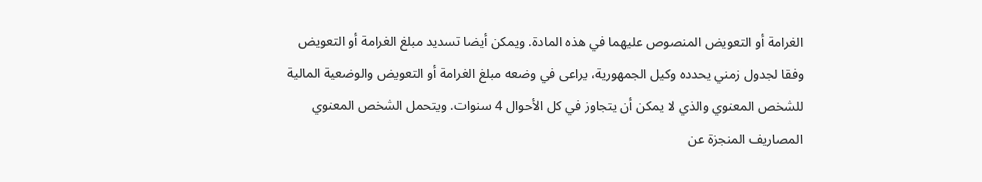الغرامة أو التعويض المنصوص عليهما في هذه المادة. ويمكن أيضا تسديد مبلغ الغرامة أو التعويض وفقا لجدول زمني يحدده وكيل الجمهورية، يراعى في وضعه مبلغ الغرامة أو التعويض والوضعية المالية للشخص المعنوي والذي لا يمكن أن يتجاوز في كل الأحوال 4 سنوات. ويتحمل الشخص المعنوي المصاريف المنجزة عن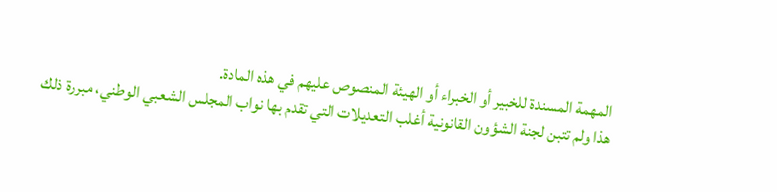المهمة المسندة للخبير أو الخبراء أو الهيئة المنصوص عليهم في هذه المادة.
هذا ولم تتبن لجنة الشؤون القانونية أغلب التعديلات التي تقدم بها نواب المجلس الشعبي الوطني، مبررة ذلك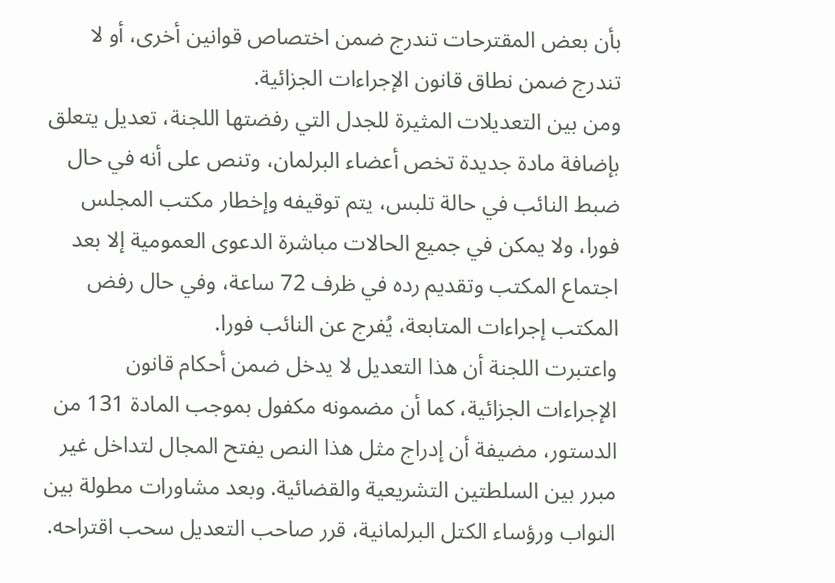بأن بعض المقترحات تندرج ضمن اختصاص قوانين أخرى، أو لا تندرج ضمن نطاق قانون الإجراءات الجزائية.
ومن بين التعديلات المثيرة للجدل التي رفضتها اللجنة، تعديل يتعلق بإضافة مادة جديدة تخص أعضاء البرلمان، وتنص على أنه في حال ضبط النائب في حالة تلبس، يتم توقيفه وإخطار مكتب المجلس فورا، ولا يمكن في جميع الحالات مباشرة الدعوى العمومية إلا بعد اجتماع المكتب وتقديم رده في ظرف 72 ساعة، وفي حال رفض المكتب إجراءات المتابعة، يُفرج عن النائب فورا.
واعتبرت اللجنة أن هذا التعديل لا يدخل ضمن أحكام قانون الإجراءات الجزائية، كما أن مضمونه مكفول بموجب المادة 131 من الدستور، مضيفة أن إدراج مثل هذا النص يفتح المجال لتداخل غير مبرر بين السلطتين التشريعية والقضائية. وبعد مشاورات مطولة بين النواب ورؤساء الكتل البرلمانية، قرر صاحب التعديل سحب اقتراحه.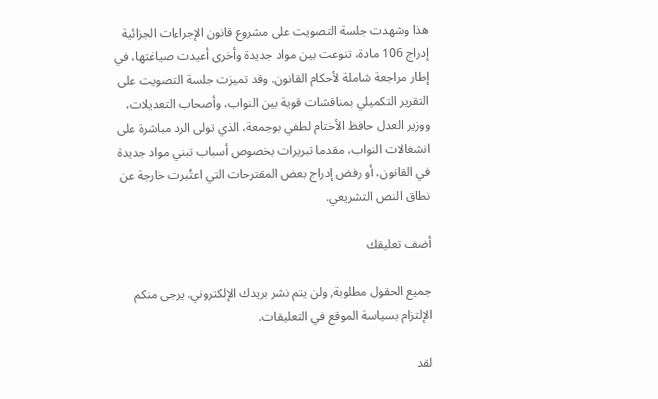هذا وشهدت جلسة التصويت على مشروع قانون الإجراءات الجزائية إدراج 106 مادة، تنوعت بين مواد جديدة وأخرى أعيدت صياغتها، في إطار مراجعة شاملة لأحكام القانون. وقد تميزت جلسة التصويت على التقرير التكميلي بمناقشات قوية بين النواب، وأصحاب التعديلات، ووزير العدل حافظ الأختام لطفي بوجمعة، الذي تولى الرد مباشرة على انشغالات النواب، مقدما تبريرات بخصوص أسباب تبني مواد جديدة في القانون، أو رفض إدراج بعض المقترحات التي اعتُبرت خارجة عن نطاق النص التشريعي.

أضف تعليقك

جميع الحقول مطلوبة, ولن يتم نشر بريدك الإلكتروني. يرجى منكم الإلتزام بسياسة الموقع في التعليقات.

لقد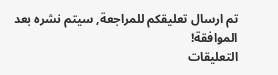تم ارسال تعليقكم للمراجعة, سيتم نشره بعد الموافقة!
التعليقات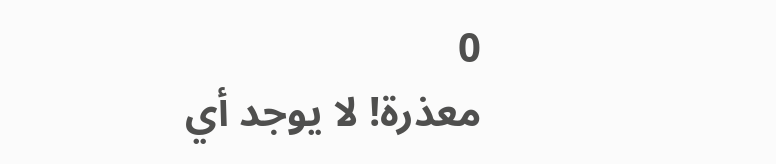0
معذرة! لا يوجد أي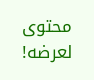محتوى لعرضه!